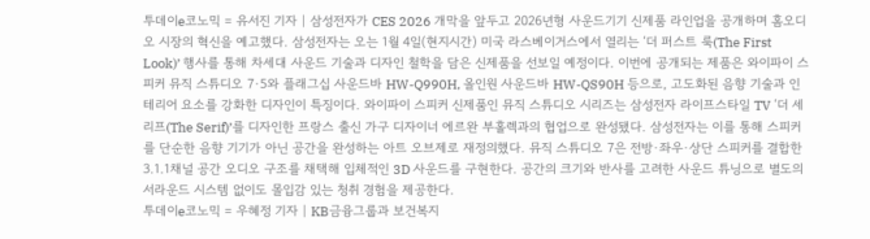투데이e코노믹 = 유서진 기자 | 삼성전자가 CES 2026 개막을 앞두고 2026년형 사운드기기 신제품 라인업을 공개하며 홈오디오 시장의 혁신을 예고했다. 삼성전자는 오는 1월 4일(현지시간) 미국 라스베이거스에서 열리는 ‘더 퍼스트 룩(The First Look)’ 행사를 통해 차세대 사운드 기술과 디자인 철학을 담은 신제품을 선보일 예정이다. 이번에 공개되는 제품은 와이파이 스피커 뮤직 스튜디오 7·5와 플래그십 사운드바 HW-Q990H, 올인원 사운드바 HW-QS90H 등으로, 고도화된 음향 기술과 인테리어 요소를 강화한 디자인이 특징이다. 와이파이 스피커 신제품인 뮤직 스튜디오 시리즈는 삼성전자 라이프스타일 TV ‘더 세리프(The Serif)’를 디자인한 프랑스 출신 가구 디자이너 에르완 부홀렉과의 협업으로 완성됐다. 삼성전자는 이를 통해 스피커를 단순한 음향 기기가 아닌 공간을 완성하는 아트 오브제로 재정의했다. 뮤직 스튜디오 7은 전방·좌우·상단 스피커를 결합한 3.1.1채널 공간 오디오 구조를 채택해 입체적인 3D 사운드를 구현한다. 공간의 크기와 반사를 고려한 사운드 튜닝으로 별도의 서라운드 시스템 없이도 몰입감 있는 청취 경험을 제공한다.
투데이e코노믹 = 우혜정 기자 | KB금융그룹과 보건복지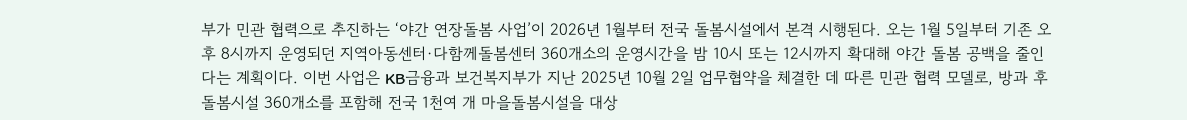부가 민관 협력으로 추진하는 ‘야간 연장돌봄 사업’이 2026년 1월부터 전국 돌봄시설에서 본격 시행된다. 오는 1월 5일부터 기존 오후 8시까지 운영되던 지역아동센터·다함께돌봄센터 360개소의 운영시간을 밤 10시 또는 12시까지 확대해 야간 돌봄 공백을 줄인다는 계획이다. 이번 사업은 KB금융과 보건복지부가 지난 2025년 10월 2일 업무협약을 체결한 데 따른 민관 협력 모델로, 방과 후 돌봄시설 360개소를 포함해 전국 1천여 개 마을돌봄시설을 대상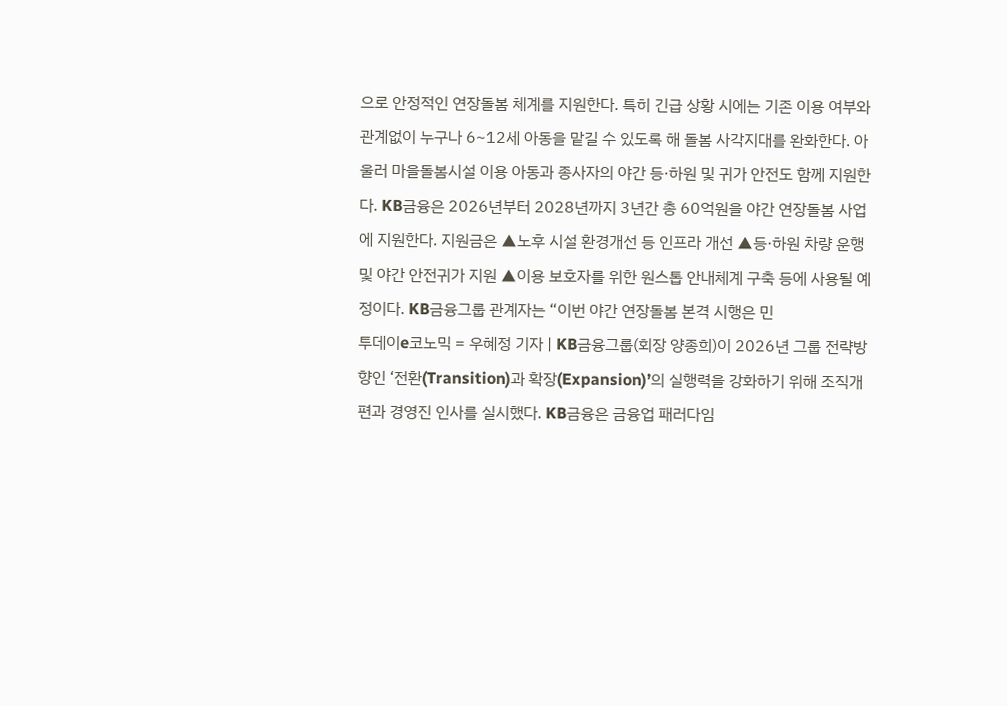으로 안정적인 연장돌봄 체계를 지원한다. 특히 긴급 상황 시에는 기존 이용 여부와 관계없이 누구나 6~12세 아동을 맡길 수 있도록 해 돌봄 사각지대를 완화한다. 아울러 마을돌봄시설 이용 아동과 종사자의 야간 등·하원 및 귀가 안전도 함께 지원한다. KB금융은 2026년부터 2028년까지 3년간 총 60억원을 야간 연장돌봄 사업에 지원한다. 지원금은 ▲노후 시설 환경개선 등 인프라 개선 ▲등·하원 차량 운행 및 야간 안전귀가 지원 ▲이용 보호자를 위한 원스톱 안내체계 구축 등에 사용될 예정이다. KB금융그룹 관계자는 “이번 야간 연장돌봄 본격 시행은 민
투데이e코노믹 = 우혜정 기자 | KB금융그룹(회장 양종희)이 2026년 그룹 전략방향인 ‘전환(Transition)과 확장(Expansion)’의 실행력을 강화하기 위해 조직개편과 경영진 인사를 실시했다. KB금융은 금융업 패러다임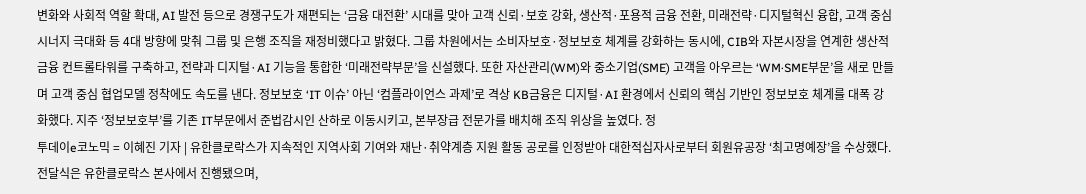변화와 사회적 역할 확대, AI 발전 등으로 경쟁구도가 재편되는 ‘금융 대전환’ 시대를 맞아 고객 신뢰·보호 강화, 생산적·포용적 금융 전환, 미래전략·디지털혁신 융합, 고객 중심 시너지 극대화 등 4대 방향에 맞춰 그룹 및 은행 조직을 재정비했다고 밝혔다. 그룹 차원에서는 소비자보호·정보보호 체계를 강화하는 동시에, CIB와 자본시장을 연계한 생산적 금융 컨트롤타워를 구축하고, 전략과 디지털·AI 기능을 통합한 ‘미래전략부문’을 신설했다. 또한 자산관리(WM)와 중소기업(SME) 고객을 아우르는 ‘WM·SME부문’을 새로 만들며 고객 중심 협업모델 정착에도 속도를 낸다. 정보보호 ‘IT 이슈’ 아닌 ‘컴플라이언스 과제’로 격상 KB금융은 디지털·AI 환경에서 신뢰의 핵심 기반인 정보보호 체계를 대폭 강화했다. 지주 ‘정보보호부’를 기존 IT부문에서 준법감시인 산하로 이동시키고, 본부장급 전문가를 배치해 조직 위상을 높였다. 정
투데이e코노믹 = 이혜진 기자 | 유한클로락스가 지속적인 지역사회 기여와 재난·취약계층 지원 활동 공로를 인정받아 대한적십자사로부터 회원유공장 ‘최고명예장’을 수상했다. 전달식은 유한클로락스 본사에서 진행됐으며,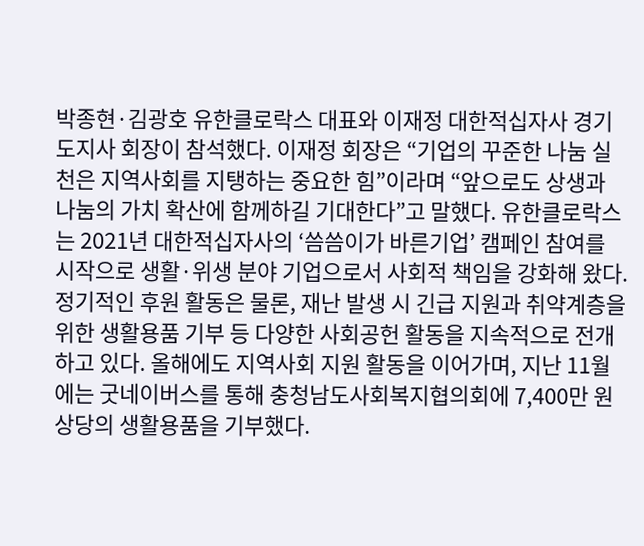박종현·김광호 유한클로락스 대표와 이재정 대한적십자사 경기도지사 회장이 참석했다. 이재정 회장은 “기업의 꾸준한 나눔 실천은 지역사회를 지탱하는 중요한 힘”이라며 “앞으로도 상생과 나눔의 가치 확산에 함께하길 기대한다”고 말했다. 유한클로락스는 2021년 대한적십자사의 ‘씀씀이가 바른기업’ 캠페인 참여를 시작으로 생활·위생 분야 기업으로서 사회적 책임을 강화해 왔다. 정기적인 후원 활동은 물론, 재난 발생 시 긴급 지원과 취약계층을 위한 생활용품 기부 등 다양한 사회공헌 활동을 지속적으로 전개하고 있다. 올해에도 지역사회 지원 활동을 이어가며, 지난 11월에는 굿네이버스를 통해 충청남도사회복지협의회에 7,400만 원 상당의 생활용품을 기부했다.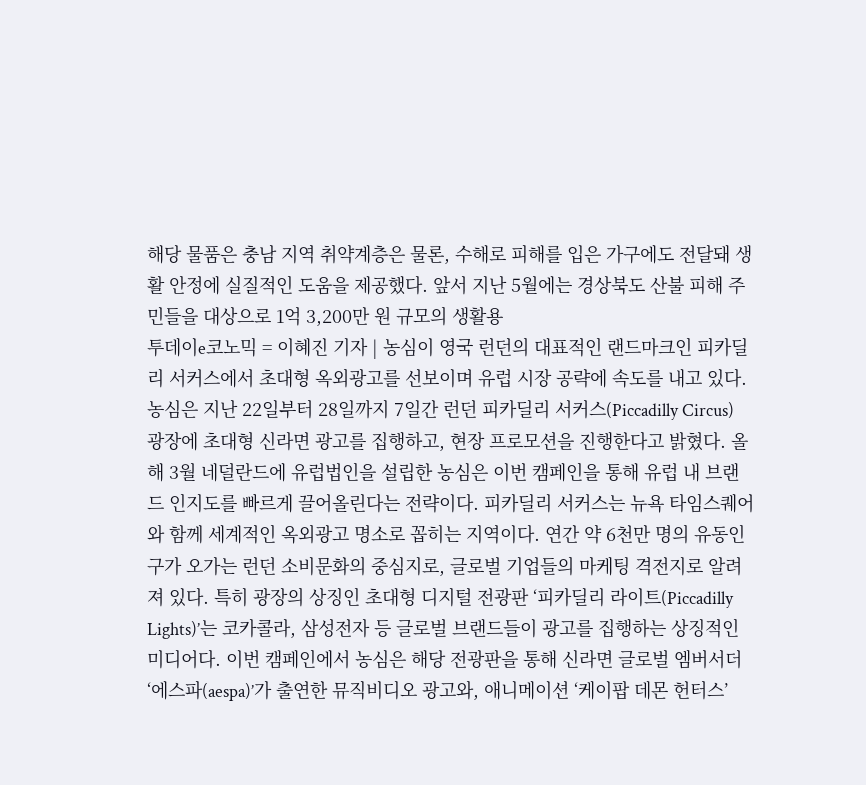해당 물품은 충남 지역 취약계층은 물론, 수해로 피해를 입은 가구에도 전달돼 생활 안정에 실질적인 도움을 제공했다. 앞서 지난 5월에는 경상북도 산불 피해 주민들을 대상으로 1억 3,200만 원 규모의 생활용
투데이e코노믹 = 이혜진 기자 | 농심이 영국 런던의 대표적인 랜드마크인 피카딜리 서커스에서 초대형 옥외광고를 선보이며 유럽 시장 공략에 속도를 내고 있다. 농심은 지난 22일부터 28일까지 7일간 런던 피카딜리 서커스(Piccadilly Circus) 광장에 초대형 신라면 광고를 집행하고, 현장 프로모션을 진행한다고 밝혔다. 올해 3월 네덜란드에 유럽법인을 설립한 농심은 이번 캠페인을 통해 유럽 내 브랜드 인지도를 빠르게 끌어올린다는 전략이다. 피카딜리 서커스는 뉴욕 타임스퀘어와 함께 세계적인 옥외광고 명소로 꼽히는 지역이다. 연간 약 6천만 명의 유동인구가 오가는 런던 소비문화의 중심지로, 글로벌 기업들의 마케팅 격전지로 알려져 있다. 특히 광장의 상징인 초대형 디지털 전광판 ‘피카딜리 라이트(Piccadilly Lights)’는 코카콜라, 삼성전자 등 글로벌 브랜드들이 광고를 집행하는 상징적인 미디어다. 이번 캠페인에서 농심은 해당 전광판을 통해 신라면 글로벌 엠버서더 ‘에스파(aespa)’가 출연한 뮤직비디오 광고와, 애니메이션 ‘케이팝 데몬 헌터스’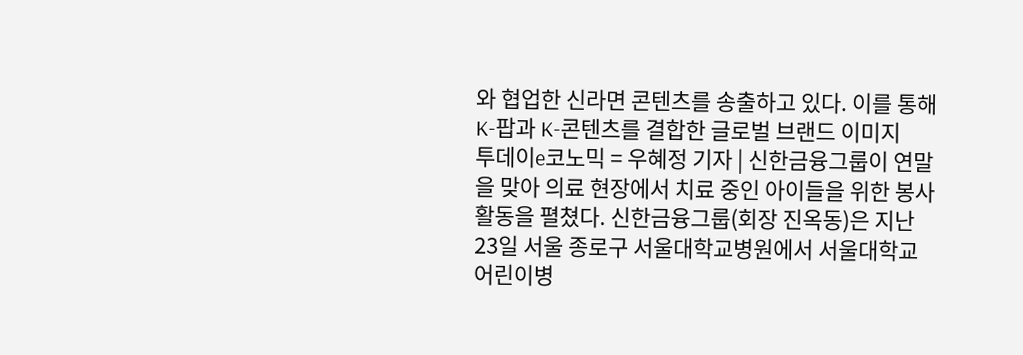와 협업한 신라면 콘텐츠를 송출하고 있다. 이를 통해 K-팝과 K-콘텐츠를 결합한 글로벌 브랜드 이미지
투데이e코노믹 = 우혜정 기자 | 신한금융그룹이 연말을 맞아 의료 현장에서 치료 중인 아이들을 위한 봉사활동을 펼쳤다. 신한금융그룹(회장 진옥동)은 지난 23일 서울 종로구 서울대학교병원에서 서울대학교어린이병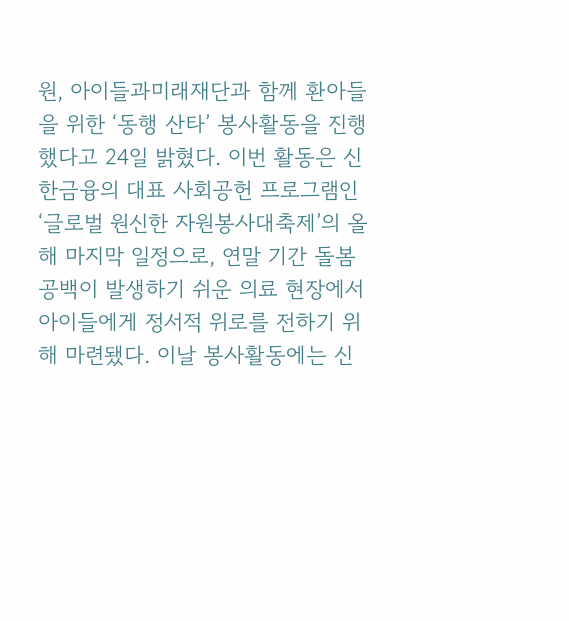원, 아이들과미래재단과 함께 환아들을 위한 ‘동행 산타’ 봉사활동을 진행했다고 24일 밝혔다. 이번 활동은 신한금융의 대표 사회공헌 프로그램인 ‘글로벌 원신한 자원봉사대축제’의 올해 마지막 일정으로, 연말 기간 돌봄 공백이 발생하기 쉬운 의료 현장에서 아이들에게 정서적 위로를 전하기 위해 마련됐다. 이날 봉사활동에는 신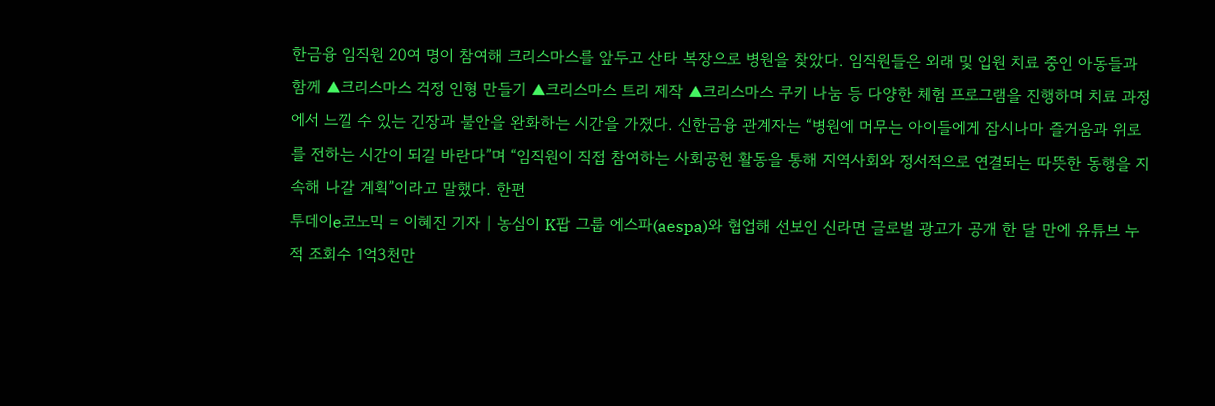한금융 임직원 20여 명이 참여해 크리스마스를 앞두고 산타 복장으로 병원을 찾았다. 임직원들은 외래 및 입원 치료 중인 아동들과 함께 ▲크리스마스 걱정 인형 만들기 ▲크리스마스 트리 제작 ▲크리스마스 쿠키 나눔 등 다양한 체험 프로그램을 진행하며 치료 과정에서 느낄 수 있는 긴장과 불안을 완화하는 시간을 가졌다. 신한금융 관계자는 “병원에 머무는 아이들에게 잠시나마 즐거움과 위로를 전하는 시간이 되길 바란다”며 “임직원이 직접 참여하는 사회공헌 활동을 통해 지역사회와 정서적으로 연결되는 따뜻한 동행을 지속해 나갈 계획”이라고 말했다. 한편
투데이e코노믹 = 이혜진 기자 | 농심이 K팝 그룹 에스파(aespa)와 협업해 선보인 신라면 글로벌 광고가 공개 한 달 만에 유튜브 누적 조회수 1억3천만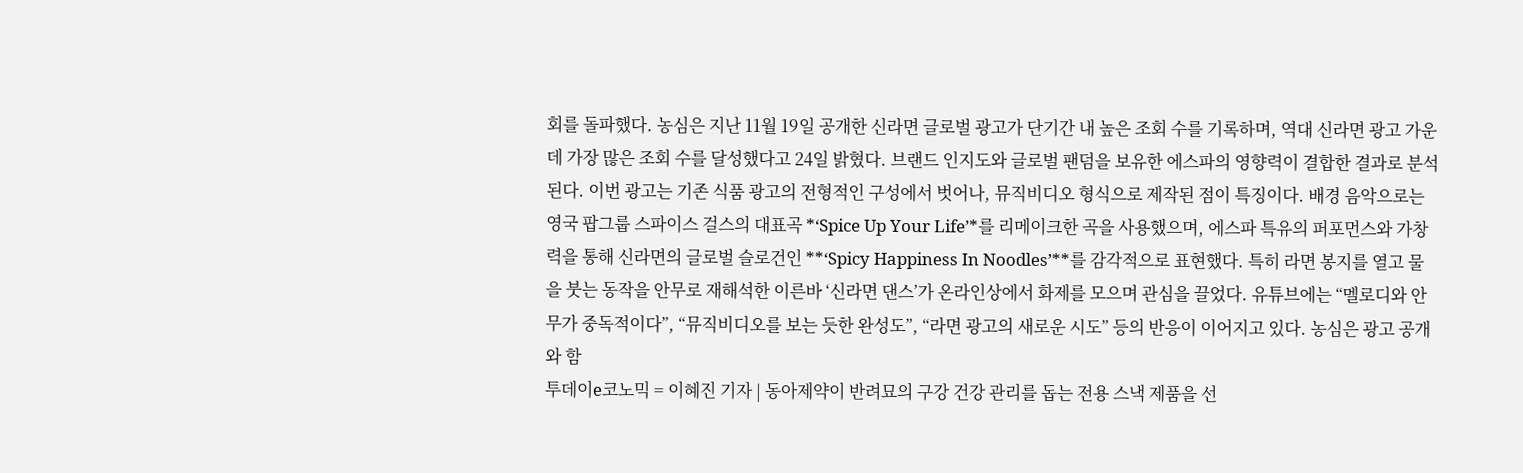회를 돌파했다. 농심은 지난 11월 19일 공개한 신라면 글로벌 광고가 단기간 내 높은 조회 수를 기록하며, 역대 신라면 광고 가운데 가장 많은 조회 수를 달성했다고 24일 밝혔다. 브랜드 인지도와 글로벌 팬덤을 보유한 에스파의 영향력이 결합한 결과로 분석된다. 이번 광고는 기존 식품 광고의 전형적인 구성에서 벗어나, 뮤직비디오 형식으로 제작된 점이 특징이다. 배경 음악으로는 영국 팝그룹 스파이스 걸스의 대표곡 *‘Spice Up Your Life’*를 리메이크한 곡을 사용했으며, 에스파 특유의 퍼포먼스와 가창력을 통해 신라면의 글로벌 슬로건인 **‘Spicy Happiness In Noodles’**를 감각적으로 표현했다. 특히 라면 봉지를 열고 물을 붓는 동작을 안무로 재해석한 이른바 ‘신라면 댄스’가 온라인상에서 화제를 모으며 관심을 끌었다. 유튜브에는 “멜로디와 안무가 중독적이다”, “뮤직비디오를 보는 듯한 완성도”, “라면 광고의 새로운 시도” 등의 반응이 이어지고 있다. 농심은 광고 공개와 함
투데이e코노믹 = 이혜진 기자 | 동아제약이 반려묘의 구강 건강 관리를 돕는 전용 스낵 제품을 선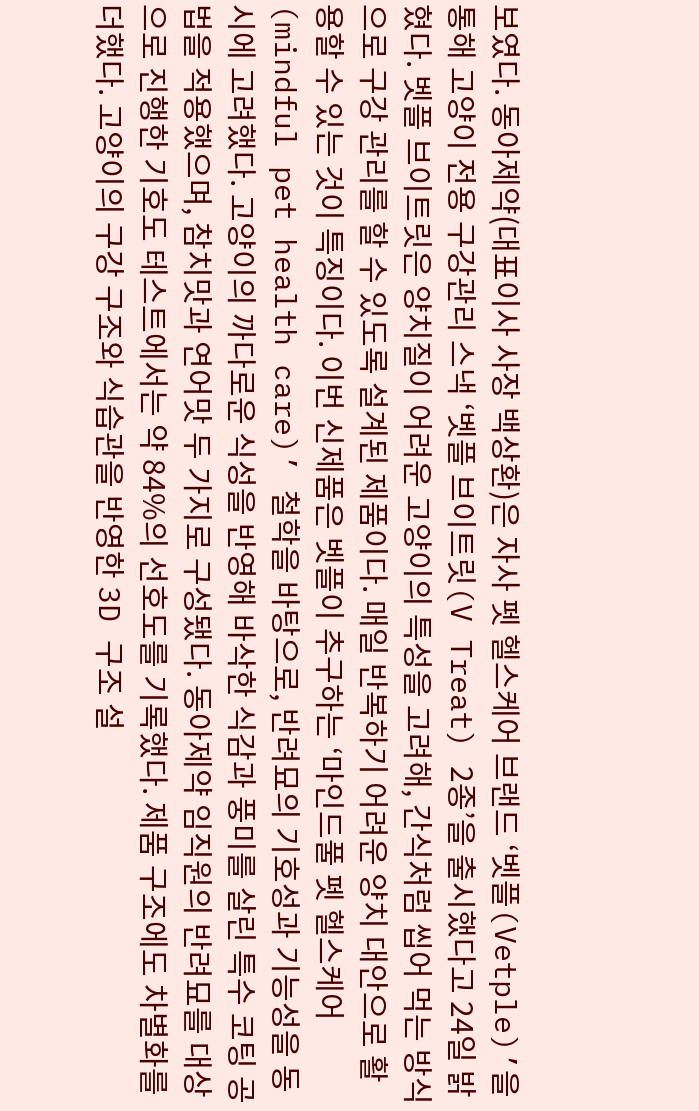보였다. 동아제약(대표이사 사장 백상환)은 자사 펫 헬스케어 브랜드 ‘벳플(Vetple)’을 통해 고양이 전용 구강관리 스낵 ‘벳플 브이트릿(V Treat) 2종’을 출시했다고 24일 밝혔다. 벳플 브이트릿은 양치질이 어려운 고양이의 특성을 고려해, 간식처럼 씹어 먹는 방식으로 구강 관리를 할 수 있도록 설계된 제품이다. 매일 반복하기 어려운 양치 대안으로 활용할 수 있는 것이 특징이다. 이번 신제품은 벳플이 추구하는 ‘마인드풀 펫 헬스케어(mindful pet health care)’ 철학을 바탕으로, 반려묘의 기호성과 기능성을 동시에 고려했다. 고양이의 까다로운 식성을 반영해 바삭한 식감과 풍미를 살린 특수 코팅 공법을 적용했으며, 참치맛과 연어맛 두 가지로 구성됐다. 동아제약 임직원의 반려묘를 대상으로 진행한 기호도 테스트에서는 약 84%의 선호도를 기록했다. 제품 구조에도 차별화를 더했다. 고양이의 구강 구조와 식습관을 반영한 3D 구조 설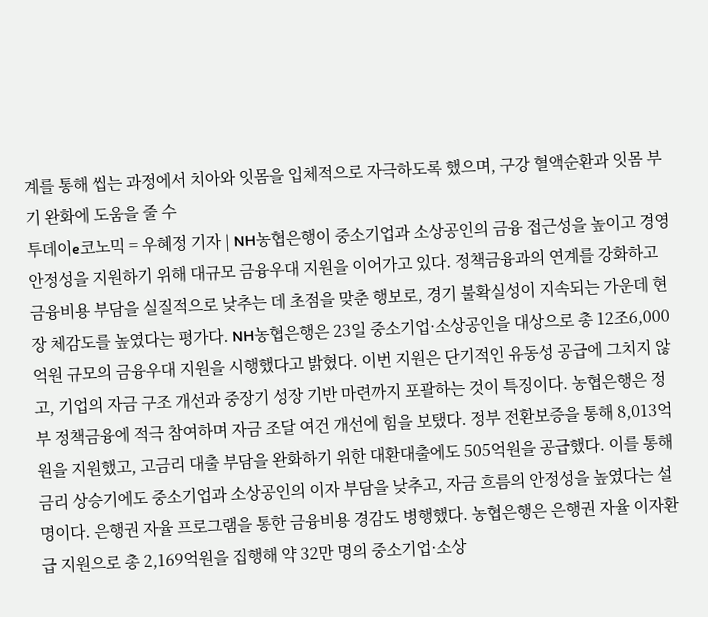계를 통해 씹는 과정에서 치아와 잇몸을 입체적으로 자극하도록 했으며, 구강 혈액순환과 잇몸 부기 완화에 도움을 줄 수
투데이e코노믹 = 우혜정 기자 | NH농협은행이 중소기업과 소상공인의 금융 접근성을 높이고 경영 안정성을 지원하기 위해 대규모 금융우대 지원을 이어가고 있다. 정책금융과의 연계를 강화하고 금융비용 부담을 실질적으로 낮추는 데 초점을 맞춘 행보로, 경기 불확실성이 지속되는 가운데 현장 체감도를 높였다는 평가다. NH농협은행은 23일 중소기업·소상공인을 대상으로 총 12조6,000억원 규모의 금융우대 지원을 시행했다고 밝혔다. 이번 지원은 단기적인 유동성 공급에 그치지 않고, 기업의 자금 구조 개선과 중장기 성장 기반 마련까지 포괄하는 것이 특징이다. 농협은행은 정부 정책금융에 적극 참여하며 자금 조달 여건 개선에 힘을 보탰다. 정부 전환보증을 통해 8,013억원을 지원했고, 고금리 대출 부담을 완화하기 위한 대환대출에도 505억원을 공급했다. 이를 통해 금리 상승기에도 중소기업과 소상공인의 이자 부담을 낮추고, 자금 흐름의 안정성을 높였다는 설명이다. 은행권 자율 프로그램을 통한 금융비용 경감도 병행했다. 농협은행은 은행권 자율 이자환급 지원으로 총 2,169억원을 집행해 약 32만 명의 중소기업·소상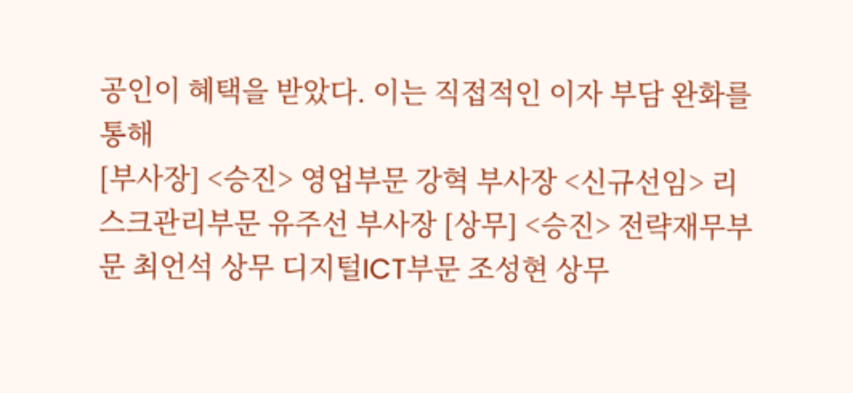공인이 혜택을 받았다. 이는 직접적인 이자 부담 완화를 통해
[부사장] <승진> 영업부문 강혁 부사장 <신규선임> 리스크관리부문 유주선 부사장 [상무] <승진> 전략재무부문 최언석 상무 디지털ICT부문 조성현 상무